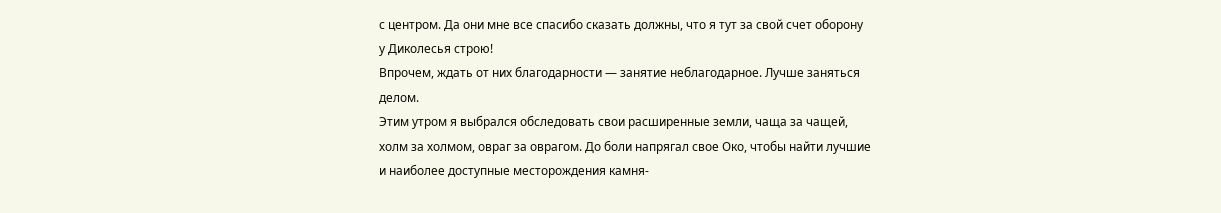с центром. Да они мне все спасибо сказать должны, что я тут за свой счет оборону у Диколесья строю!
Впрочем, ждать от них благодарности — занятие неблагодарное. Лучше заняться делом.
Этим утром я выбрался обследовать свои расширенные земли, чаща за чащей, холм за холмом, овраг за оврагом. До боли напрягал свое Око, чтобы найти лучшие и наиболее доступные месторождения камня-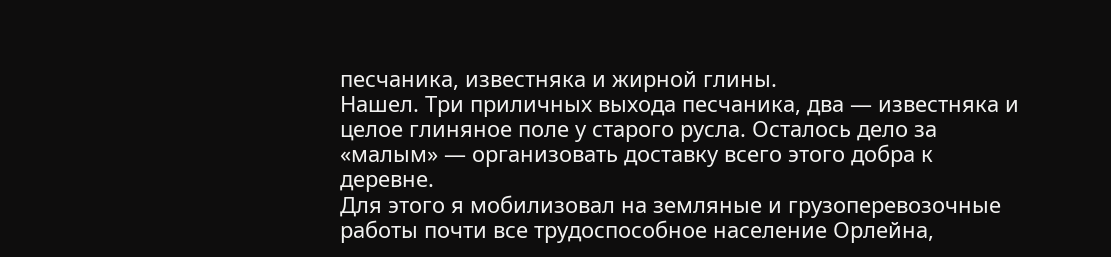песчаника, известняка и жирной глины.
Нашел. Три приличных выхода песчаника, два — известняка и целое глиняное поле у старого русла. Осталось дело за «малым» — организовать доставку всего этого добра к деревне.
Для этого я мобилизовал на земляные и грузоперевозочные работы почти все трудоспособное население Орлейна,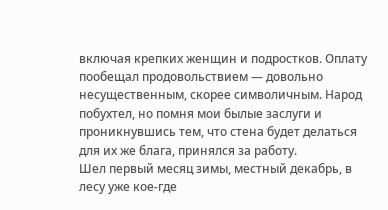включая крепких женщин и подростков. Оплату пообещал продовольствием — довольно несущественным, скорее символичным. Народ побухтел, но помня мои былые заслуги и проникнувшись тем, что стена будет делаться для их же блага, принялся за работу.
Шел первый месяц зимы, местный декабрь, в лесу уже кое-где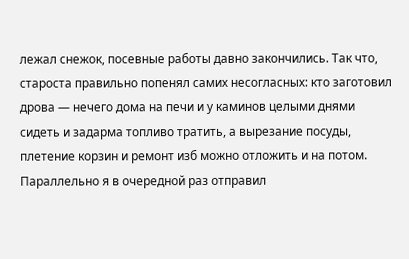лежал снежок, посевные работы давно закончились. Так что, староста правильно попенял самих несогласных: кто заготовил дрова — нечего дома на печи и у каминов целыми днями сидеть и задарма топливо тратить, а вырезание посуды, плетение корзин и ремонт изб можно отложить и на потом.
Параллельно я в очередной раз отправил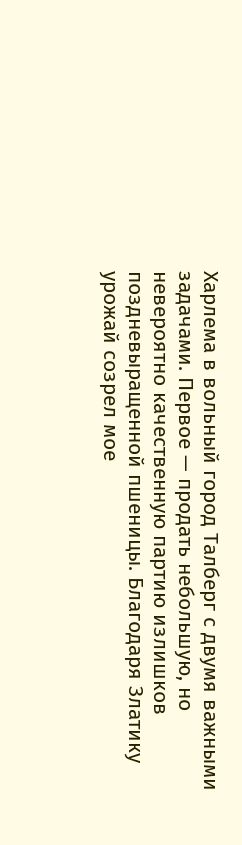Харлема в вольный город Талберг с двумя важными задачами. Первое — продать небольшую, но невероятно качественную партию излишков поздневыращенной пшеницы. Благодаря Златику урожай созрел мое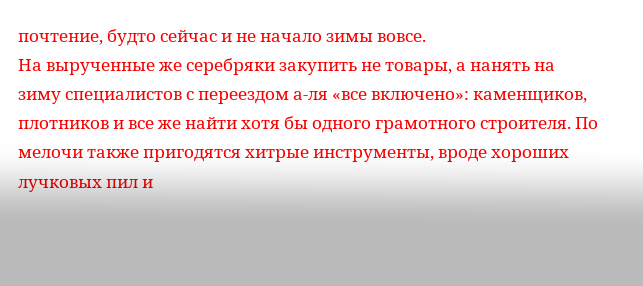почтение, будто сейчас и не начало зимы вовсе.
На вырученные же серебряки закупить не товары, а нанять на зиму специалистов с переездом а-ля «все включено»: каменщиков, плотников и все же найти хотя бы одного грамотного строителя. По мелочи также пригодятся хитрые инструменты, вроде хороших лучковых пил и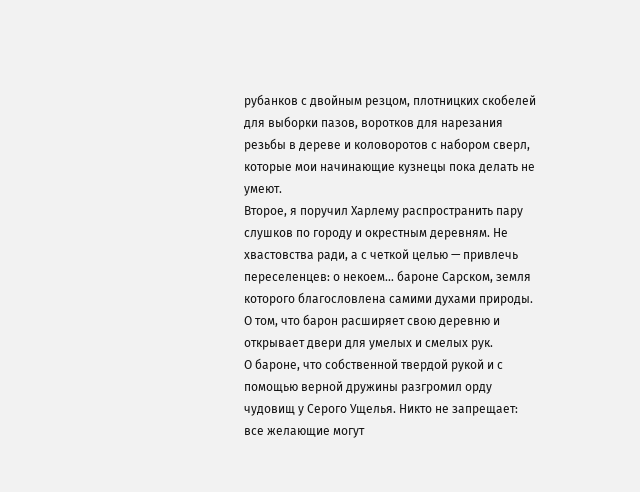рубанков с двойным резцом, плотницких скобелей для выборки пазов, воротков для нарезания резьбы в дереве и коловоротов с набором сверл, которые мои начинающие кузнецы пока делать не умеют.
Второе, я поручил Харлему распространить пару слушков по городу и окрестным деревням. Не хвастовства ради, а с четкой целью — привлечь переселенцев: о некоем… бароне Сарском, земля которого благословлена самими духами природы. О том, что барон расширяет свою деревню и открывает двери для умелых и смелых рук.
О бароне, что собственной твердой рукой и с помощью верной дружины разгромил орду чудовищ у Серого Ущелья. Никто не запрещает: все желающие могут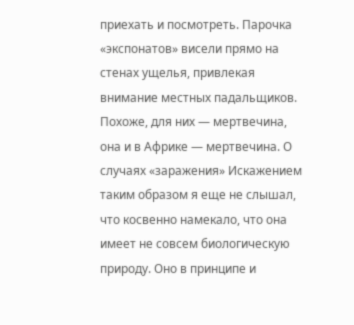приехать и посмотреть. Парочка «экспонатов» висели прямо на стенах ущелья, привлекая внимание местных падальщиков. Похоже, для них — мертвечина, она и в Африке — мертвечина. О случаях «заражения» Искажением таким образом я еще не слышал, что косвенно намекало, что она имеет не совсем биологическую природу. Оно в принципе и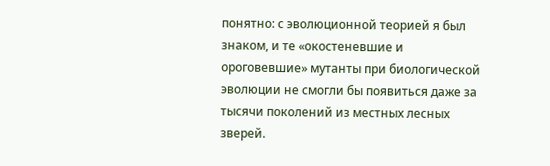понятно: с эволюционной теорией я был знаком, и те «окостеневшие и ороговевшие» мутанты при биологической эволюции не смогли бы появиться даже за тысячи поколений из местных лесных зверей.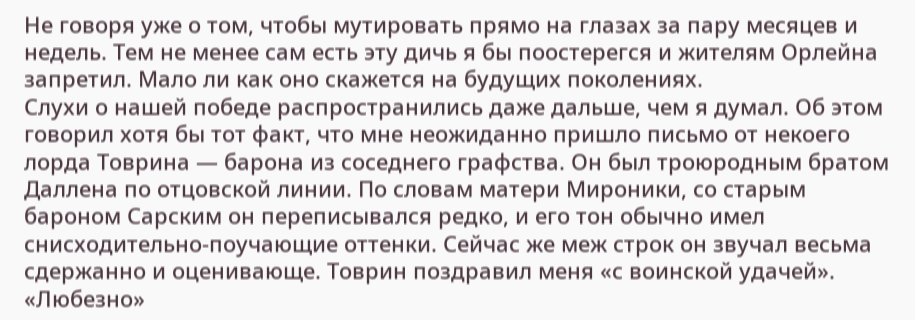Не говоря уже о том, чтобы мутировать прямо на глазах за пару месяцев и недель. Тем не менее сам есть эту дичь я бы поостерегся и жителям Орлейна запретил. Мало ли как оно скажется на будущих поколениях.
Слухи о нашей победе распространились даже дальше, чем я думал. Об этом говорил хотя бы тот факт, что мне неожиданно пришло письмо от некоего лорда Товрина — барона из соседнего графства. Он был троюродным братом Даллена по отцовской линии. По словам матери Мироники, со старым бароном Сарским он переписывался редко, и его тон обычно имел снисходительно-поучающие оттенки. Сейчас же меж строк он звучал весьма сдержанно и оценивающе. Товрин поздравил меня «с воинской удачей». «Любезно»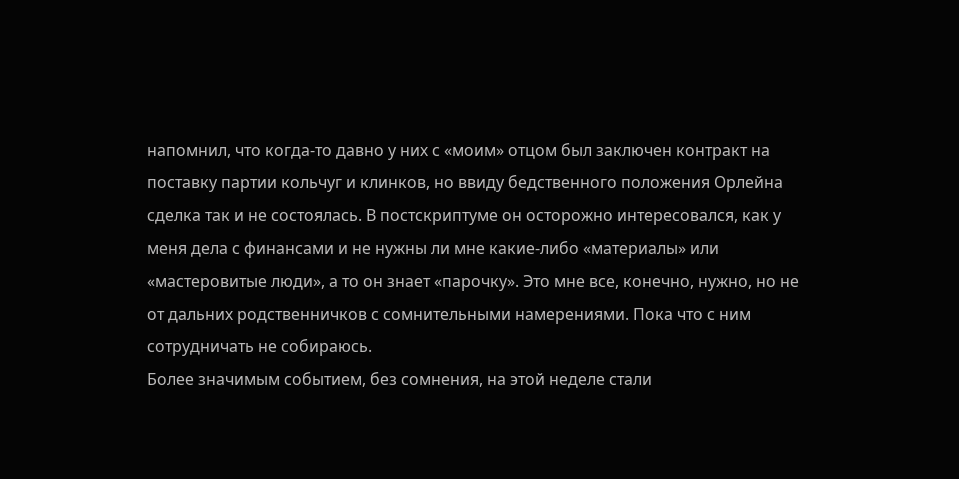напомнил, что когда-то давно у них с «моим» отцом был заключен контракт на поставку партии кольчуг и клинков, но ввиду бедственного положения Орлейна сделка так и не состоялась. В постскриптуме он осторожно интересовался, как у меня дела с финансами и не нужны ли мне какие-либо «материалы» или «мастеровитые люди», а то он знает «парочку». Это мне все, конечно, нужно, но не от дальних родственничков с сомнительными намерениями. Пока что с ним сотрудничать не собираюсь.
Более значимым событием, без сомнения, на этой неделе стали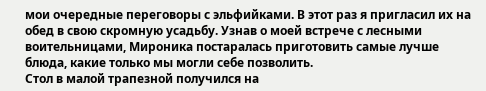мои очередные переговоры с эльфийками. В этот раз я пригласил их на обед в свою скромную усадьбу. Узнав о моей встрече с лесными воительницами, Мироника постаралась приготовить самые лучше блюда, какие только мы могли себе позволить.
Стол в малой трапезной получился на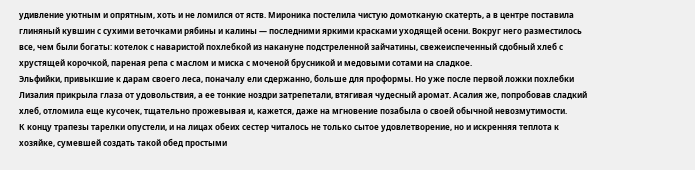удивление уютным и опрятным, хоть и не ломился от яств. Мироника постелила чистую домотканую скатерть, а в центре поставила глиняный кувшин с сухими веточками рябины и калины — последними яркими красками уходящей осени. Вокруг него разместилось все, чем были богаты: котелок с наваристой похлебкой из накануне подстреленной зайчатины, свежеиспеченный сдобный хлеб с хрустящей корочкой, пареная репа с маслом и миска с моченой брусникой и медовыми сотами на сладкое.
Эльфийки, привыкшие к дарам своего леса, поначалу ели сдержанно, больше для проформы. Но уже после первой ложки похлебки Лизалия прикрыла глаза от удовольствия, а ее тонкие ноздри затрепетали, втягивая чудесный аромат. Асалия же, попробовав сладкий хлеб, отломила еще кусочек, тщательно прожевывая и, кажется, даже на мгновение позабыла о своей обычной невозмутимости.
К концу трапезы тарелки опустели, и на лицах обеих сестер читалось не только сытое удовлетворение, но и искренняя теплота к хозяйке, сумевшей создать такой обед простыми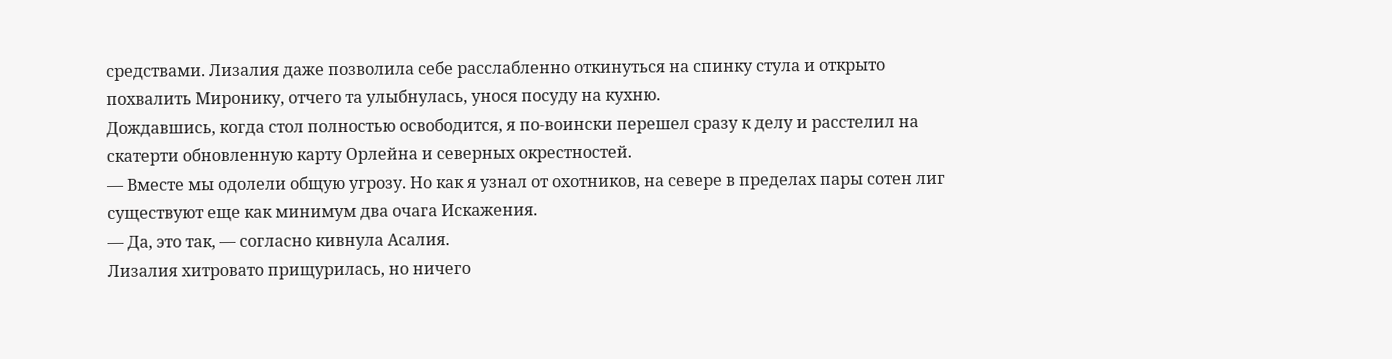средствами. Лизалия даже позволила себе расслабленно откинуться на спинку стула и открыто похвалить Миронику, отчего та улыбнулась, унося посуду на кухню.
Дождавшись, когда стол полностью освободится, я по-воински перешел сразу к делу и расстелил на скатерти обновленную карту Орлейна и северных окрестностей.
— Вместе мы одолели общую угрозу. Но как я узнал от охотников, на севере в пределах пары сотен лиг существуют еще как минимум два очага Искажения.
— Да, это так, — согласно кивнула Асалия.
Лизалия хитровато прищурилась, но ничего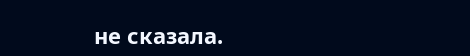не сказала.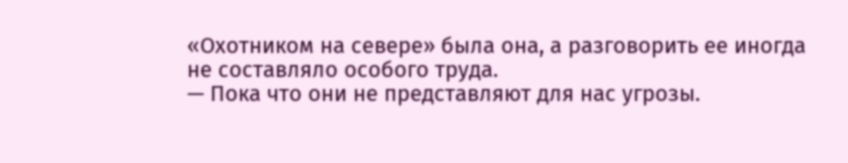«Охотником на севере» была она, а разговорить ее иногда не составляло особого труда.
— Пока что они не представляют для нас угрозы.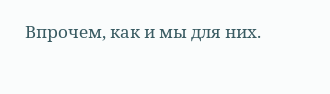Впрочем, как и мы для них.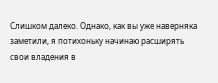Слишком далеко. Однако, как вы уже наверняка заметили, я потихоньку начинаю расширять свои владения в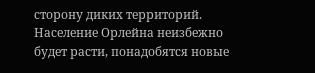сторону диких территорий. Население Орлейна неизбежно будет расти, понадобятся новые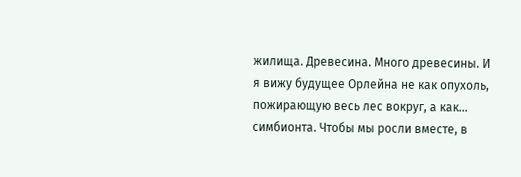жилища. Древесина. Много древесины. И я вижу будущее Орлейна не как опухоль, пожирающую весь лес вокруг, а как… симбионта. Чтобы мы росли вместе, в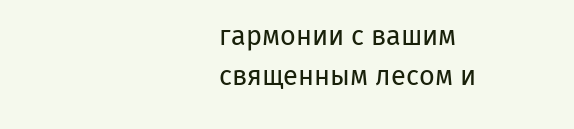гармонии с вашим священным лесом и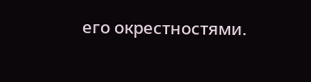его окрестностями.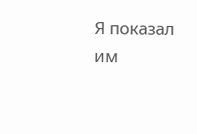Я показал им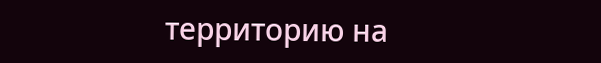территорию на